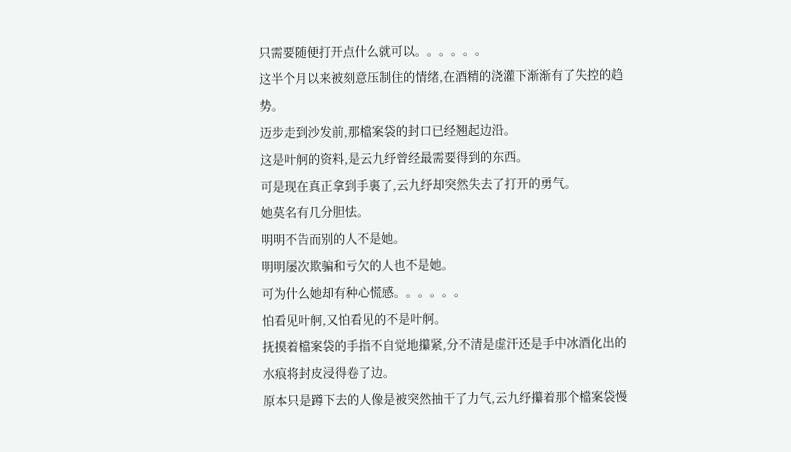只需要随便打开点什么就可以。。。。。。
这半个月以来被刻意压制住的情绪,在酒精的浇灌下渐渐有了失控的趋势。
迈步走到沙发前,那檔案袋的封口已经翘起边沿。
这是叶舸的资料,是云九纾曾经最需要得到的东西。
可是现在真正拿到手裏了,云九纾却突然失去了打开的勇气。
她莫名有几分胆怯。
明明不告而别的人不是她。
明明屡次欺骗和亏欠的人也不是她。
可为什么她却有种心慌感。。。。。。
怕看见叶舸,又怕看见的不是叶舸。
抚摸着檔案袋的手指不自觉地攥紧,分不清是虚汗还是手中冰酒化出的水痕将封皮浸得卷了边。
原本只是蹲下去的人像是被突然抽干了力气,云九纾攥着那个檔案袋慢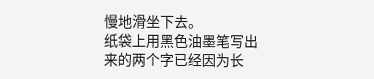慢地滑坐下去。
纸袋上用黑色油墨笔写出来的两个字已经因为长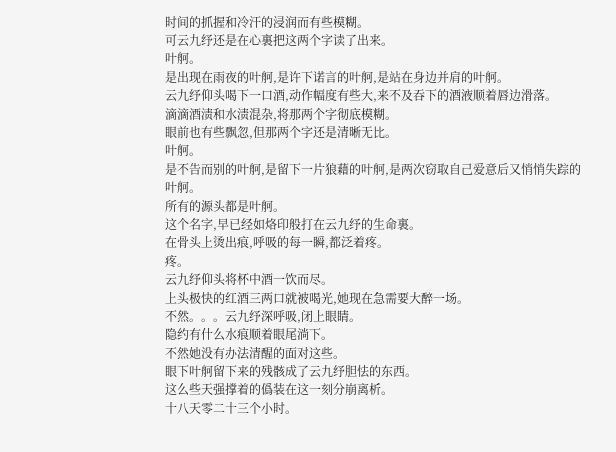时间的抓握和冷汗的浸润而有些模糊。
可云九纾还是在心裏把这两个字读了出来。
叶舸。
是出现在雨夜的叶舸,是许下诺言的叶舸,是站在身边并肩的叶舸。
云九纾仰头喝下一口酒,动作幅度有些大,来不及吞下的酒液顺着唇边滑落。
滴滴酒渍和水渍混杂,将那两个字彻底模糊。
眼前也有些飘忽,但那两个字还是清晰无比。
叶舸。
是不告而别的叶舸,是留下一片狼藉的叶舸,是两次窃取自己爱意后又悄悄失踪的叶舸。
所有的源头都是叶舸。
这个名字,早已经如烙印般打在云九纾的生命裏。
在骨头上烫出痕,呼吸的每一瞬,都泛着疼。
疼。
云九纾仰头将杯中酒一饮而尽。
上头极快的红酒三两口就被喝光,她现在急需要大醉一场。
不然。。。云九纾深呼吸,闭上眼睛。
隐约有什么水痕顺着眼尾淌下。
不然她没有办法清醒的面对这些。
眼下叶舸留下来的残骸成了云九纾胆怯的东西。
这么些天强撑着的僞装在这一刻分崩离析。
十八天零二十三个小时。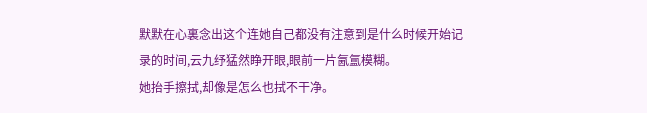默默在心裏念出这个连她自己都没有注意到是什么时候开始记录的时间,云九纾猛然睁开眼,眼前一片氤氲模糊。
她抬手擦拭,却像是怎么也拭不干净。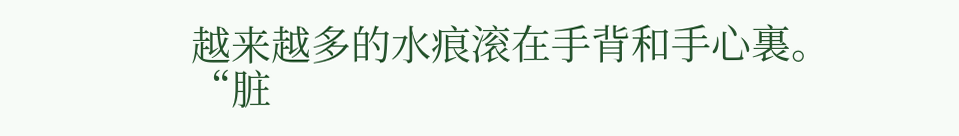越来越多的水痕滚在手背和手心裏。
“脏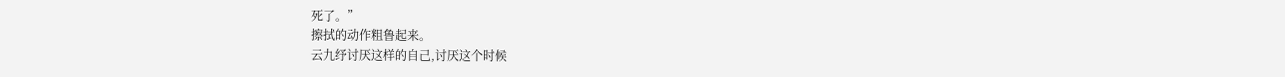死了。”
擦拭的动作粗鲁起来。
云九纾讨厌这样的自己,讨厌这个时候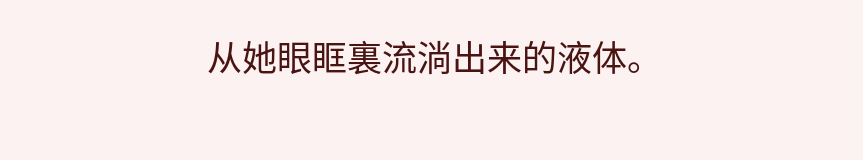从她眼眶裏流淌出来的液体。